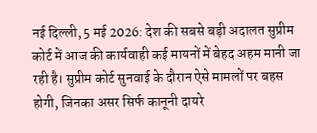नई दिल्ली, 5 मई 2026: देश की सबसे बड़ी अदालत सुप्रीम कोर्ट में आज की कार्यवाही कई मायनों में बेहद अहम मानी जा रही है। सुप्रीम कोर्ट सुनवाई के दौरान ऐसे मामलों पर बहस होगी, जिनका असर सिर्फ कानूनी दायरे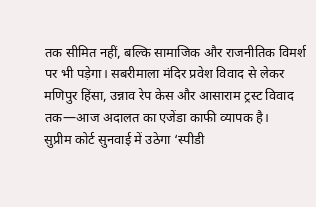तक सीमित नहीं, बल्कि सामाजिक और राजनीतिक विमर्श पर भी पड़ेगा। सबरीमाला मंदिर प्रवेश विवाद से लेकर मणिपुर हिंसा, उन्नाव रेप केस और आसाराम ट्रस्ट विवाद तक—आज अदालत का एजेंडा काफी व्यापक है।
सुप्रीम कोर्ट सुनवाई में उठेगा ‘स्पीडी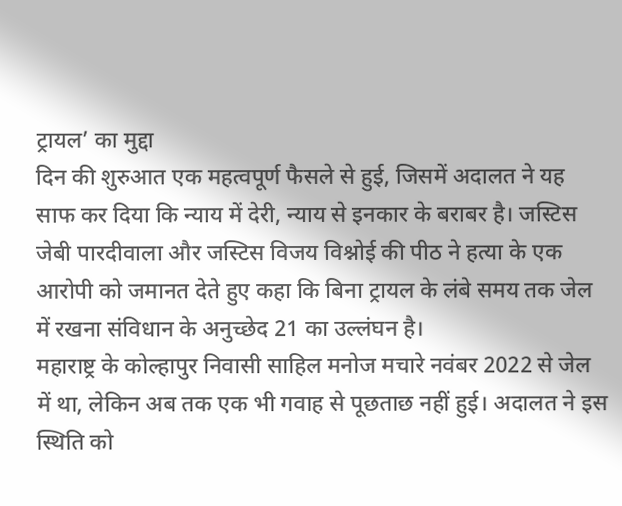ट्रायल’ का मुद्दा
दिन की शुरुआत एक महत्वपूर्ण फैसले से हुई, जिसमें अदालत ने यह साफ कर दिया कि न्याय में देरी, न्याय से इनकार के बराबर है। जस्टिस जेबी पारदीवाला और जस्टिस विजय विश्नोई की पीठ ने हत्या के एक आरोपी को जमानत देते हुए कहा कि बिना ट्रायल के लंबे समय तक जेल में रखना संविधान के अनुच्छेद 21 का उल्लंघन है।
महाराष्ट्र के कोल्हापुर निवासी साहिल मनोज मचारे नवंबर 2022 से जेल में था, लेकिन अब तक एक भी गवाह से पूछताछ नहीं हुई। अदालत ने इस स्थिति को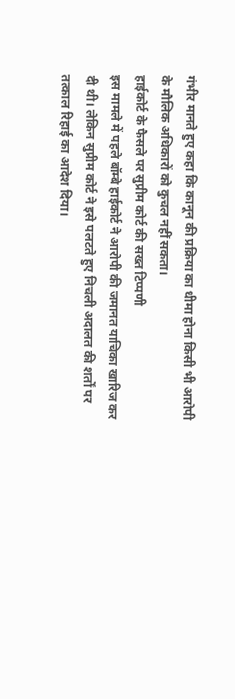गंभीर मानते हुए कहा कि कानून की प्रक्रिया का धीमा होना किसी भी आरोपी के मौलिक अधिकारों को कुचल नहीं सकता।
हाईकोर्ट के फैसले पर सुप्रीम कोर्ट की सख्त टिप्पणी
इस मामले में पहले बॉम्बे हाईकोर्ट ने आरोपी की जमानत याचिका खारिज कर दी थी। लेकिन सुप्रीम कोर्ट ने इसे पलटते हुए निचली अदालत की शर्तों पर तत्काल रिहाई का आदेश दिया।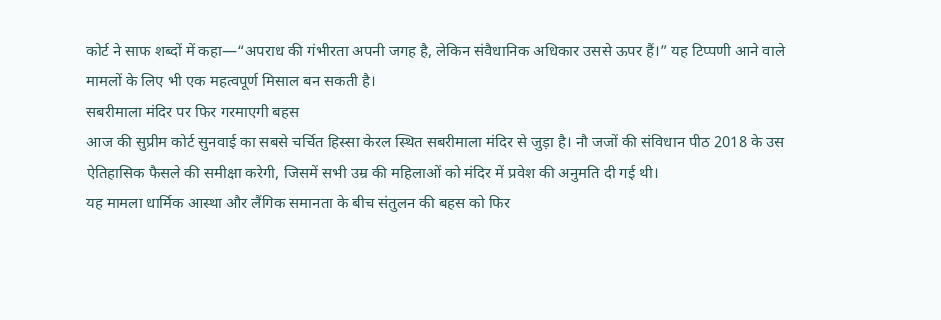कोर्ट ने साफ शब्दों में कहा—“अपराध की गंभीरता अपनी जगह है, लेकिन संवैधानिक अधिकार उससे ऊपर हैं।” यह टिप्पणी आने वाले मामलों के लिए भी एक महत्वपूर्ण मिसाल बन सकती है।
सबरीमाला मंदिर पर फिर गरमाएगी बहस
आज की सुप्रीम कोर्ट सुनवाई का सबसे चर्चित हिस्सा केरल स्थित सबरीमाला मंदिर से जुड़ा है। नौ जजों की संविधान पीठ 2018 के उस ऐतिहासिक फैसले की समीक्षा करेगी, जिसमें सभी उम्र की महिलाओं को मंदिर में प्रवेश की अनुमति दी गई थी।
यह मामला धार्मिक आस्था और लैंगिक समानता के बीच संतुलन की बहस को फिर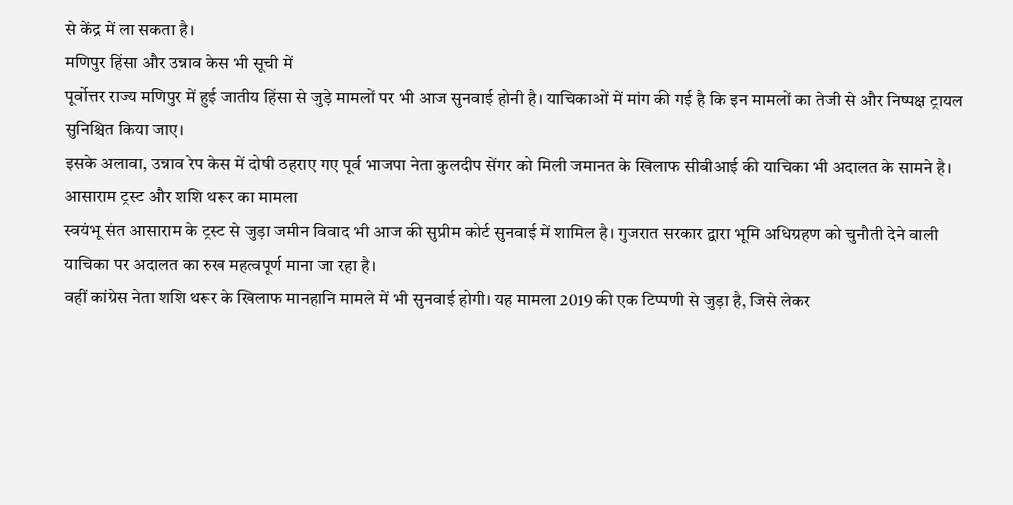से केंद्र में ला सकता है।
मणिपुर हिंसा और उन्नाव केस भी सूची में
पूर्वोत्तर राज्य मणिपुर में हुई जातीय हिंसा से जुड़े मामलों पर भी आज सुनवाई होनी है। याचिकाओं में मांग की गई है कि इन मामलों का तेजी से और निष्पक्ष ट्रायल सुनिश्चित किया जाए।
इसके अलावा, उन्नाव रेप केस में दोषी ठहराए गए पूर्व भाजपा नेता कुलदीप सेंगर को मिली जमानत के खिलाफ सीबीआई की याचिका भी अदालत के सामने है।
आसाराम ट्रस्ट और शशि थरूर का मामला
स्वयंभू संत आसाराम के ट्रस्ट से जुड़ा जमीन विवाद भी आज की सुप्रीम कोर्ट सुनवाई में शामिल है। गुजरात सरकार द्वारा भूमि अधिग्रहण को चुनौती देने वाली याचिका पर अदालत का रुख महत्वपूर्ण माना जा रहा है।
वहीं कांग्रेस नेता शशि थरूर के खिलाफ मानहानि मामले में भी सुनवाई होगी। यह मामला 2019 की एक टिप्पणी से जुड़ा है, जिसे लेकर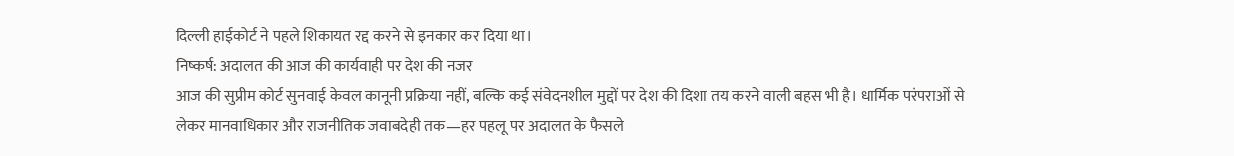दिल्ली हाईकोर्ट ने पहले शिकायत रद्द करने से इनकार कर दिया था।
निष्कर्ष: अदालत की आज की कार्यवाही पर देश की नजर
आज की सुप्रीम कोर्ट सुनवाई केवल कानूनी प्रक्रिया नहीं, बल्कि कई संवेदनशील मुद्दों पर देश की दिशा तय करने वाली बहस भी है। धार्मिक परंपराओं से लेकर मानवाधिकार और राजनीतिक जवाबदेही तक—हर पहलू पर अदालत के फैसले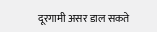दूरगामी असर डाल सकते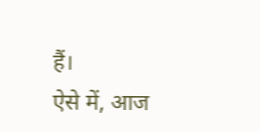हैं।
ऐसे में, आज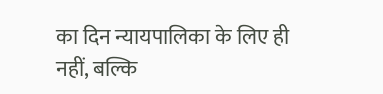का दिन न्यायपालिका के लिए ही नहीं, बल्कि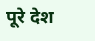पूरे देश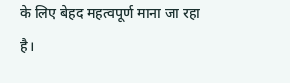के लिए बेहद महत्वपूर्ण माना जा रहा है।